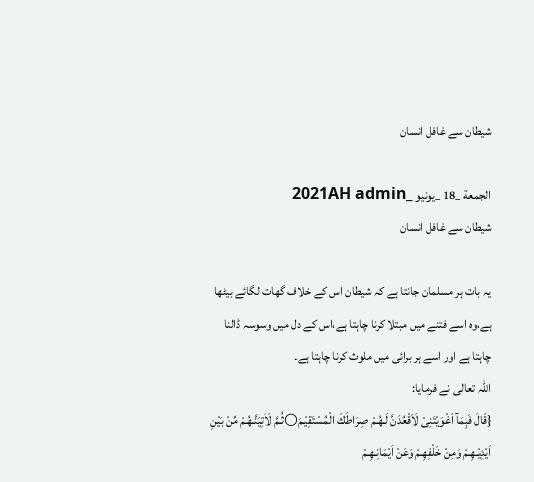شیطان سے غافل انسان

الجمعة _18 _يونيو _2021AH admin
شیطان سے غافل انسان

یہ بات ہر مسلمان جانتا ہے کہ شیطان اس کے خلاف گھات لگائے بیٹھا ہے،وہ اسے فتنے میں مبتلا کرنا چاہتا ہے،اس کے دل میں وسوسہ ڈالنا چاہتا ہے اور اسے ہر برائی میں ملوث کرنا چاہتا ہے۔
اللہ تعالی نے فرمایا:
{قَالَ فَبِمَآ اَغْوَيْتَنِىْ لَاَقْعُدَنَّ لَـهُـمْ صِرَاطَكَ الْمُسْتَقِيْـمَ○ثُـمَّ لَاٰتِيَنَّـهُـمْ مِّنْ بَيْنِ اَيْدِيْـهِـمْ وَمِنْ خَلْفِهِـمْ وَعَنْ اَيْمَانِـهِـمْ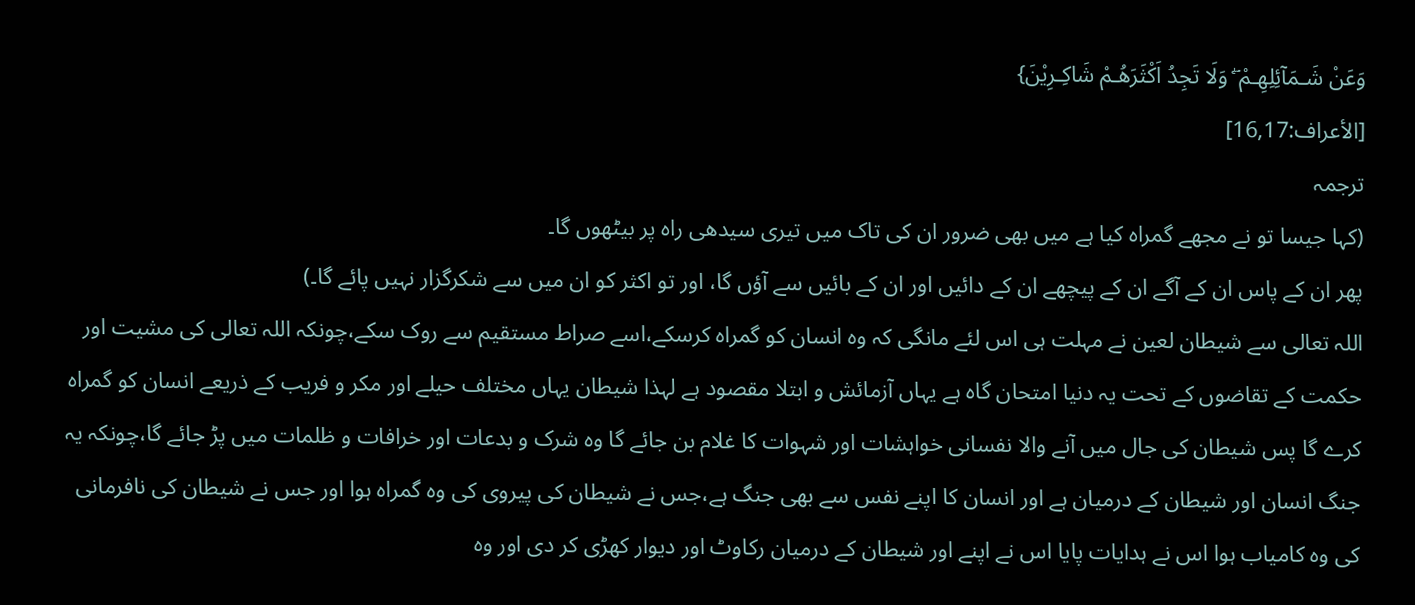وَعَنْ شَـمَآئِلِهِـمْ ۖ وَلَا تَجِدُ اَكْثَرَهُـمْ شَاكِـرِيْنَ}
[الأعراف:16,17]
ترجمہ
(کہا جیسا تو نے مجھے گمراہ کیا ہے میں بھی ضرور ان کی تاک میں تیری سیدھی راہ پر بیٹھوں گا۔
پھر ان کے پاس ان کے آگے ان کے پیچھے ان کے دائیں اور ان کے بائیں سے آؤں گا، اور تو اکثر کو ان میں سے شکرگزار نہیں پائے گا۔)
اللہ تعالی سے شیطان لعین نے مہلت ہی اس لئے مانگی کہ وہ انسان کو گمراہ کرسکے،اسے صراط مستقیم سے روک سکے،چونکہ اللہ تعالی کی مشیت اور حکمت کے تقاضوں کے تحت یہ دنیا امتحان گاہ ہے یہاں آزمائش و ابتلا مقصود ہے لہذا شیطان یہاں مختلف حیلے اور مکر و فریب کے ذریعے انسان کو گمراہ کرے گا پس شیطان کی جال میں آنے والا نفسانی خواہشات اور شہوات کا غلام بن جائے گا وہ شرک و بدعات اور خرافات و ظلمات میں پڑ جائے گا،چونکہ یہ جنگ انسان اور شیطان کے درمیان ہے اور انسان کا اپنے نفس سے بھی جنگ ہے،جس نے شیطان کی پیروی کی وہ گمراہ ہوا اور جس نے شیطان کی نافرمانی کی وہ کامیاب ہوا اس نے ہدایات پایا اس نے اپنے اور شیطان کے درمیان رکاوٹ اور دیوار کھڑی کر دی اور وہ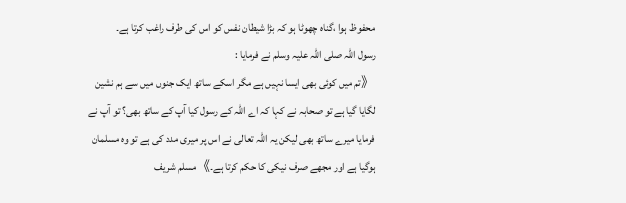محفوظ ہوا ،گناہ چھوٹا ہو کہ بڑا شیطان نفس کو اس کی طرف راغب کرتا ہے۔
رسول اللہ صلی اللہ علیہ وسلم نے فرمایا :
《تم میں کوئی بھی ایسا نہیں ہے مگر اسکے ساتھ ایک جنوں میں سے ہم نشین لگایا گیا ہے تو صحابہ نے کہا کہ اے اللہ کے رسول کیا آپ کے ساتھ بھی؟ تو آپ نے فرمایا میرے ساتھ بھی لیکن یہ اللہ تعالی نے اس پر میری مدد کی ہے تو وہ مسلمان ہوگیا ہے اور مجھے صرف نیکی کا حکم کرتا ہے۔》مسلم شریف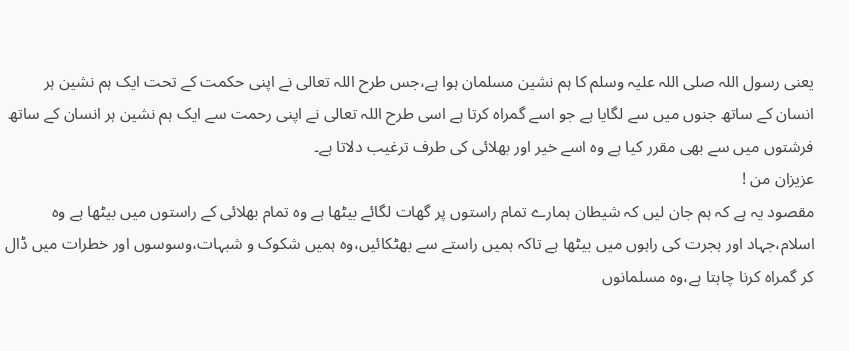یعنی رسول اللہ صلی اللہ علیہ وسلم کا ہم نشین مسلمان ہوا ہے،جس طرح اللہ تعالی نے اپنی حکمت کے تحت ایک ہم نشین ہر انسان کے ساتھ جنوں میں سے لگایا ہے جو اسے گمراہ کرتا ہے اسی طرح اللہ تعالی نے اپنی رحمت سے ایک ہم نشین ہر انسان کے ساتھ فرشتوں میں سے بھی مقرر کیا ہے وہ اسے خیر اور بھلائی کی طرف ترغیب دلاتا ہے۔
عزیزان من !
مقصود یہ ہے کہ ہم جان لیں کہ شیطان ہمارے تمام راستوں پر گھات لگائے بیٹھا ہے وہ تمام بھلائی کے راستوں میں بیٹھا ہے وہ اسلام،جہاد اور ہجرت کی راہوں میں بیٹھا ہے تاکہ ہمیں راستے سے بھٹکائیں،وہ ہمیں شکوک و شبہات،وسوسوں اور خطرات میں ڈال کر گمراہ کرنا چاہتا ہے،وہ مسلمانوں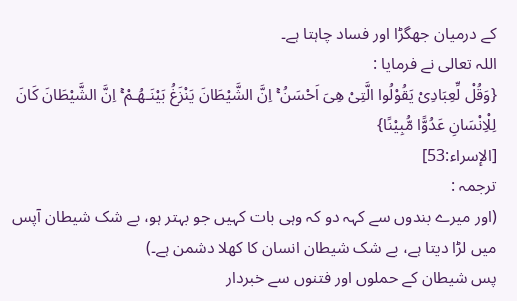کے درمیان جھگڑا اور فساد چاہتا ہے۔
اللہ تعالی نے فرمایا :
{وَقُلْ لِّعِبَادِىْ يَقُوْلُوا الَّتِىْ هِىَ اَحْسَنُ ۚ اِنَّ الشَّيْطَانَ يَنْزَغُ بَيْنَـهُـمْ ۚ اِنَّ الشَّيْطَانَ كَانَ لِلْاِنْسَانِ عَدُوًّا مُّبِيْنًا}
[الإسراء:53]
ترجمہ :
(اور میرے بندوں سے کہہ دو کہ وہی بات کہیں جو بہتر ہو، بے شک شیطان آپس میں لڑا دیتا ہے، بے شک شیطان انسان کا کھلا دشمن ہے۔)
پس شیطان کے حملوں اور فتنوں سے خبردار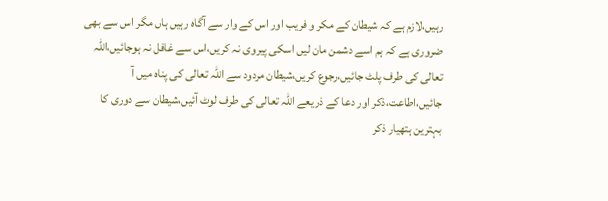رہیں،لازم ہے کہ شیطان کے مکر و فریب اور اس کے وار سے آگاہ رہیں ہاں مگر اس سے بھی ضروری ہے کہ ہم اسے دشمن مان لیں اسکی پیروی نہ کریں،اس سے غافل نہ ہوجائیں،اللہ تعالی کی طرف پلٹ جائیں،رجوع کریں،شیطان مردود سے اللہ تعالی کی پناہ میں آ جائیں،اطاعت،ذکر اور دعا کے ذریعے اللہ تعالی کی طرف لوٹ آئیں،شیطان سے دوری کا بہترین ہتھیار ذکر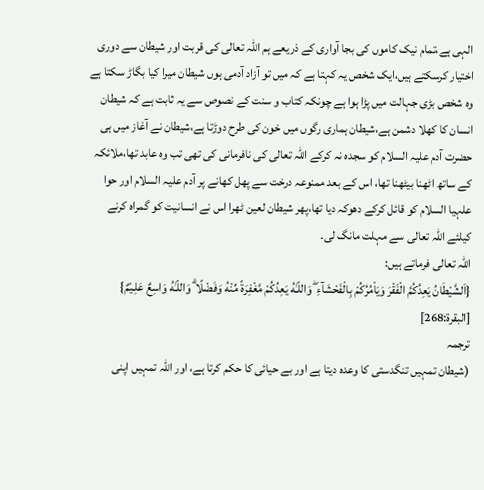الہی ہے،تمام نیک کاموں کی بجا آواری کے ذریعے ہم اللہ تعالی کی قربت اور شیطان سے دوری اختیار کرسکتے ہیں،ایک شخص یہ کہتا ہے کہ میں تو آزاد آدمی ہوں شیطان میرا کیا بگاڑ سکتا ہے وہ شخص بڑی جہالت میں پڑا ہوا ہے چونکہ کتاب و سنت کے نصوص سے یہ ثابت ہے کہ شیطان انسان کا کھلا دشمن ہے،شیطان ہماری رگوں میں خون کی طرح دوڑتا ہے،شیطان نے آغاز میں ہی حضرت آدم علیہ السلام کو سجدہ نہ کرکے اللہ تعالی کی نافرمانی کی تھی تب وہ عابد تھا،ملائکہ کے ساتھ اٹھنا بیٹھنا تھا، اس کے بعد ممنوعہ درخت سے پھل کھانے پر آدم علیہ السلام اور حوا علہیا السلام کو قائل کرکے دھوکہ دیا تھا،پھر شیطان لعین ٹھرا اس نے انسانیت کو گمراہ کرنے کیلئے اللہ تعالی سے مہلت مانگ لی۔
اللہ تعالی فرماتے ہیں:
{اَلشَّيْطَانُ يَعِدُكُمُ الْفَقْرَ وَيَاْمُرُكُمْ بِالْفَحْشَآءِ ۖ وَاللّـٰهُ يَعِدُكُمْ مَّغْفِرَةً مِّنْهُ وَفَضْلًا ۗ وَاللّـٰهُ وَاسِعٌ عَلِـيْمٌ}
[البقرة:268]
ترجمہ
(شیطان تمہیں تنگدستی کا وعدہ دیتا ہے اور بے حیائی کا حکم کرتا ہے، اور اللہ تمہیں اپنی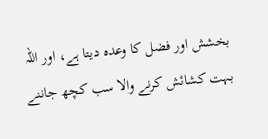بخشش اور فضل کا وعدہ دیتا ہے، اور اللہ بہت کشائش کرنے والا سب کچھ جاننے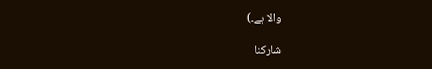والا ہے۔)

شاركنا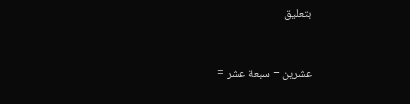بتعليق


عشرين − سبعة عشر =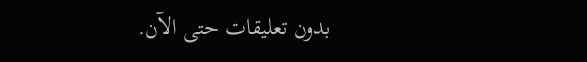بدون تعليقات حتى الآن.